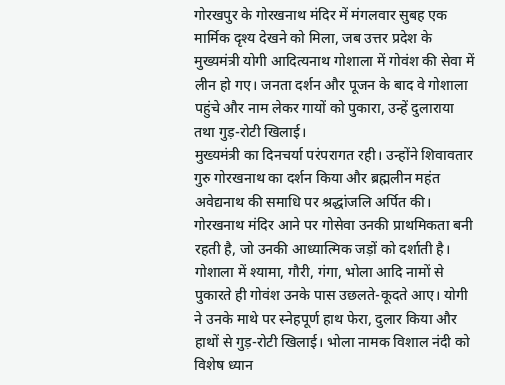गोरखपुर के गोरखनाथ मंदिर में मंगलवार सुबह एक मार्मिक दृश्य देखने को मिला, जब उत्तर प्रदेश के मुख्यमंत्री योगी आदित्यनाथ गोशाला में गोवंश की सेवा में लीन हो गए। जनता दर्शन और पूजन के बाद वे गोशाला पहुंचे और नाम लेकर गायों को पुकारा, उन्हें दुलाराया तथा गुड़-रोटी खिलाई।
मुख्यमंत्री का दिनचर्या परंपरागत रही। उन्होंने शिवावतार गुरु गोरखनाथ का दर्शन किया और ब्रह्मलीन महंत अवेद्यनाथ की समाधि पर श्रद्धांजलि अर्पित की। गोरखनाथ मंदिर आने पर गोसेवा उनकी प्राथमिकता बनी रहती है, जो उनकी आध्यात्मिक जड़ों को दर्शाती है।
गोशाला में श्यामा, गौरी, गंगा, भोला आदि नामों से पुकारते ही गोवंश उनके पास उछलते-कूदते आए। योगी ने उनके माथे पर स्नेहपूर्ण हाथ फेरा, दुलार किया और हाथों से गुड़-रोटी खिलाई। भोला नामक विशाल नंदी को विशेष ध्यान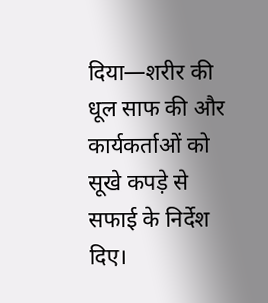दिया—शरीर की धूल साफ की और कार्यकर्ताओं को सूखे कपड़े से सफाई के निर्देश दिए।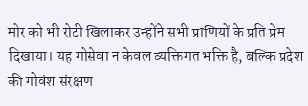मोर को भी रोटी खिलाकर उन्होंने सभी प्राणियों के प्रति प्रेम दिखाया। यह गोसेवा न केवल व्यक्तिगत भक्ति है, बल्कि प्रदेश की गोवंश संरक्षण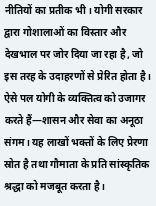नीतियों का प्रतीक भी। योगी सरकार द्वारा गोशालाओं का विस्तार और देखभाल पर जोर दिया जा रहा है, जो इस तरह के उदाहरणों से प्रेरित होता है।
ऐसे पल योगी के व्यक्तित्व को उजागर करते हैं—शासन और सेवा का अनूठा संगम। यह लाखों भक्तों के लिए प्रेरणा स्रोत है तथा गौमाता के प्रति सांस्कृतिक श्रद्धा को मजबूत करता है।